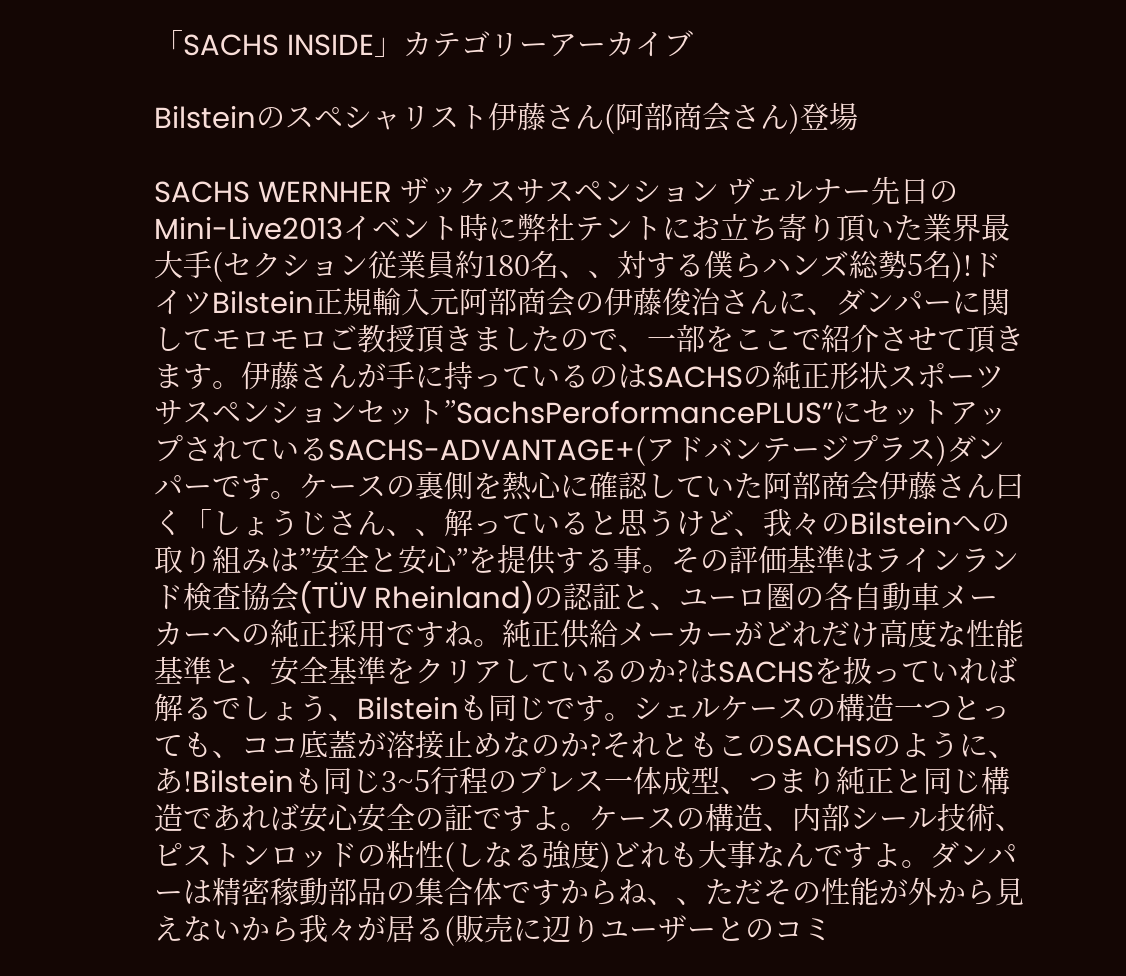「SACHS INSIDE」カテゴリーアーカイブ

Bilsteinのスペシャリスト伊藤さん(阿部商会さん)登場

SACHS WERNHER ザックスサスペンション ヴェルナー先日のMini-Live2013イベント時に弊社テントにお立ち寄り頂いた業界最大手(セクション従業員約180名、、対する僕らハンズ総勢5名)!ドイツBilstein正規輸入元阿部商会の伊藤俊治さんに、ダンパーに関してモロモロご教授頂きましたので、一部をここで紹介させて頂きます。伊藤さんが手に持っているのはSACHSの純正形状スポーツサスペンションセット”SachsPeroformancePLUS”にセットアップされているSACHS-ADVANTAGE+(アドバンテージプラス)ダンパーです。ケースの裏側を熱心に確認していた阿部商会伊藤さん曰く「しょうじさん、、解っていると思うけど、我々のBilsteinへの取り組みは”安全と安心”を提供する事。その評価基準はラインランド検査協会(TÜV Rheinland)の認証と、ユーロ圏の各自動車メーカーへの純正採用ですね。純正供給メーカーがどれだけ高度な性能基準と、安全基準をクリアしているのか?はSACHSを扱っていれば解るでしょう、Bilsteinも同じです。シェルケースの構造一つとっても、ココ底蓋が溶接止めなのか?それともこのSACHSのように、あ!Bilsteinも同じ3~5行程のプレス一体成型、つまり純正と同じ構造であれば安心安全の証ですよ。ケースの構造、内部シール技術、ピストンロッドの粘性(しなる強度)どれも大事なんですよ。ダンパーは精密稼動部品の集合体ですからね、、ただその性能が外から見えないから我々が居る(販売に辺りユーザーとのコミ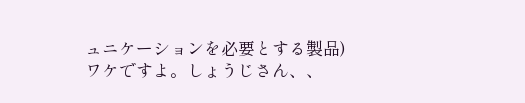ュニケーションを必要とする製品)ワケですよ。しょうじさん、、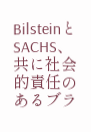BilsteinとSACHS、共に社会的責任のあるブラ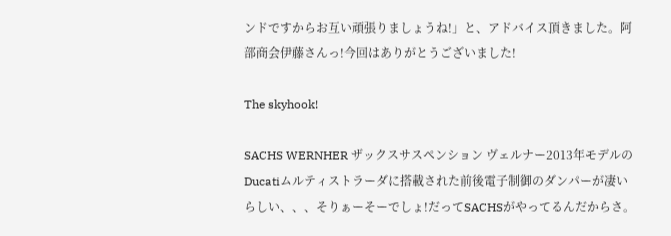ンドですからお互い頑張りましょうね!」と、アドバイス頂きました。阿部商会伊藤さんっ!今回はありがとうございました!

The skyhook!

SACHS WERNHER ザックスサスペンション ヴェルナー2013年モデルのDucatiムルティストラーダに搭載された前後電子制御のダンパーが凄いらしい、、、そりぁーそーでしょ!だってSACHSがやってるんだからさ。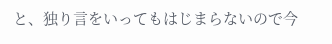と、独り言をいってもはじまらないので今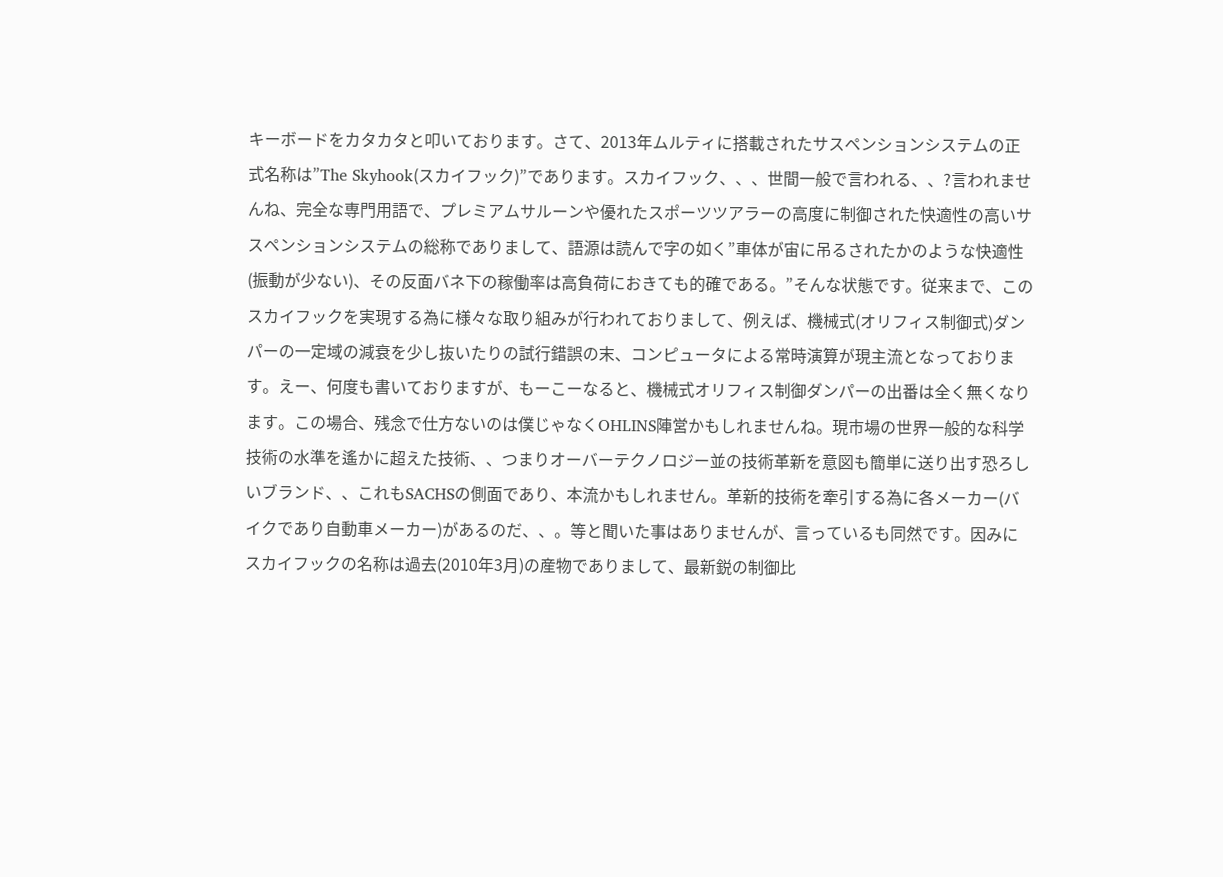キーボードをカタカタと叩いております。さて、2013年ムルティに搭載されたサスペンションシステムの正式名称は”The Skyhook(スカイフック)”であります。スカイフック、、、世間一般で言われる、、?言われませんね、完全な専門用語で、プレミアムサルーンや優れたスポーツツアラーの高度に制御された快適性の高いサスペンションシステムの総称でありまして、語源は読んで字の如く”車体が宙に吊るされたかのような快適性(振動が少ない)、その反面バネ下の稼働率は高負荷におきても的確である。”そんな状態です。従来まで、このスカイフックを実現する為に様々な取り組みが行われておりまして、例えば、機械式(オリフィス制御式)ダンパーの一定域の減衰を少し抜いたりの試行錯誤の末、コンピュータによる常時演算が現主流となっております。えー、何度も書いておりますが、もーこーなると、機械式オリフィス制御ダンパーの出番は全く無くなります。この場合、残念で仕方ないのは僕じゃなくOHLINS陣営かもしれませんね。現市場の世界一般的な科学技術の水準を遙かに超えた技術、、つまりオーバーテクノロジー並の技術革新を意図も簡単に送り出す恐ろしいブランド、、これもSACHSの側面であり、本流かもしれません。革新的技術を牽引する為に各メーカー(バイクであり自動車メーカー)があるのだ、、。等と聞いた事はありませんが、言っているも同然です。因みにスカイフックの名称は過去(2010年3月)の産物でありまして、最新鋭の制御比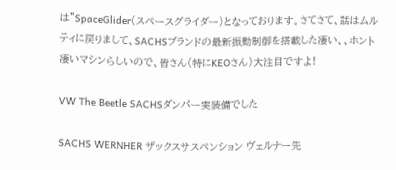は”SpaceGlider(スペースグライダー)となっております。さてさて、話はムルティに戻りまして、SACHSブランドの最新振動制御を搭載した凄い、、ホント凄いマシンらしいので、皆さん(特にKEOさん)大注目ですよ!

VW The Beetle SACHSダンパー実装備でした

SACHS WERNHER ザックスサスペンション ヴェルナー先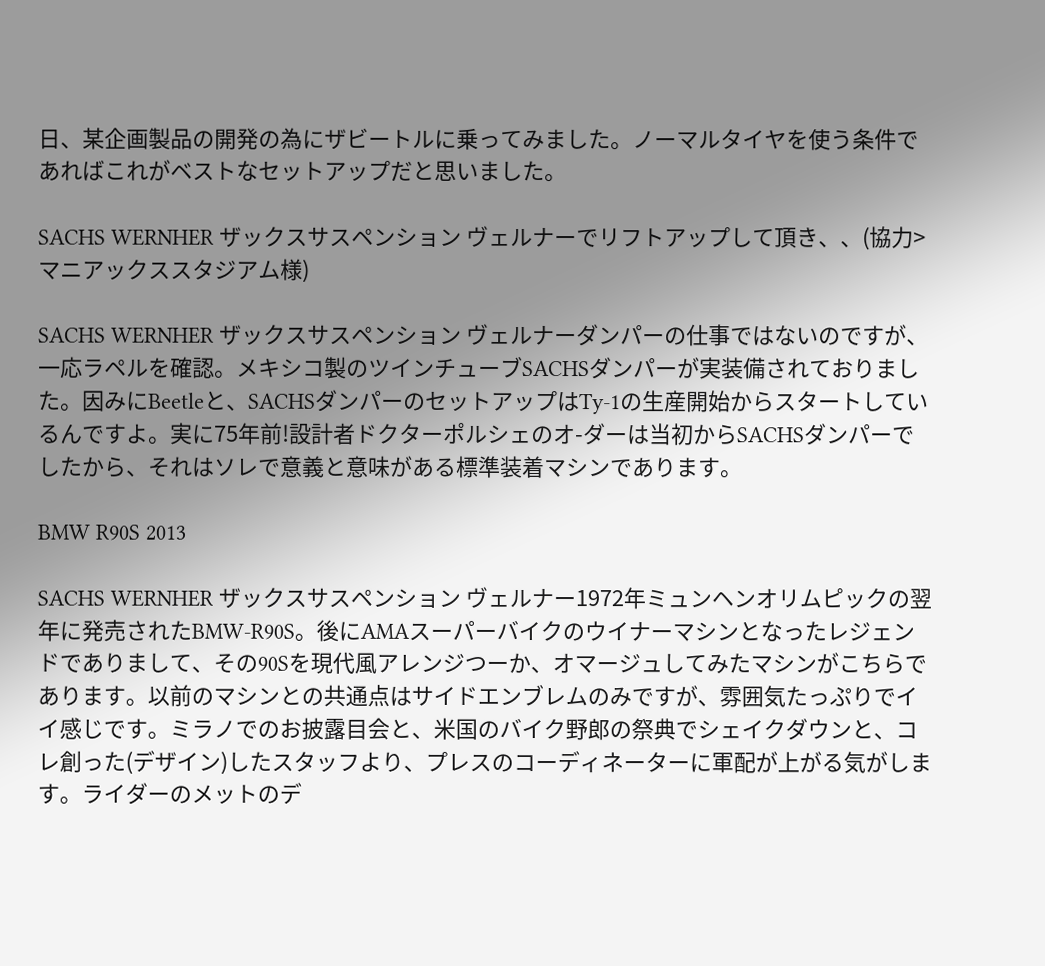日、某企画製品の開発の為にザビートルに乗ってみました。ノーマルタイヤを使う条件であればこれがベストなセットアップだと思いました。

SACHS WERNHER ザックスサスペンション ヴェルナーでリフトアップして頂き、、(協力>マニアックススタジアム様)

SACHS WERNHER ザックスサスペンション ヴェルナーダンパーの仕事ではないのですが、一応ラペルを確認。メキシコ製のツインチューブSACHSダンパーが実装備されておりました。因みにBeetleと、SACHSダンパーのセットアップはTy-1の生産開始からスタートしているんですよ。実に75年前!設計者ドクターポルシェのオ-ダーは当初からSACHSダンパーでしたから、それはソレで意義と意味がある標準装着マシンであります。

BMW R90S 2013

SACHS WERNHER ザックスサスペンション ヴェルナー1972年ミュンヘンオリムピックの翌年に発売されたBMW-R90S。後にAMAスーパーバイクのウイナーマシンとなったレジェンドでありまして、その90Sを現代風アレンジつーか、オマージュしてみたマシンがこちらであります。以前のマシンとの共通点はサイドエンブレムのみですが、雰囲気たっぷりでイイ感じです。ミラノでのお披露目会と、米国のバイク野郎の祭典でシェイクダウンと、コレ創った(デザイン)したスタッフより、プレスのコーディネーターに軍配が上がる気がします。ライダーのメットのデ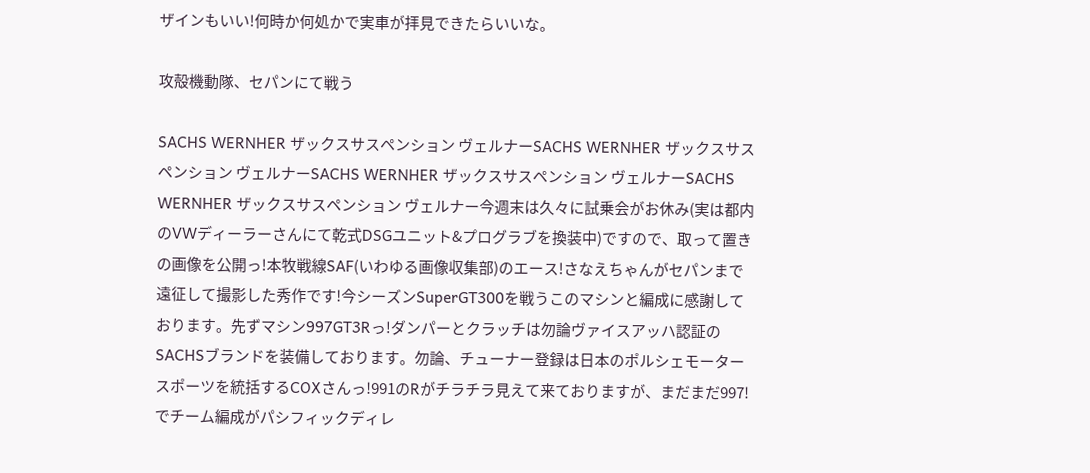ザインもいい!何時か何処かで実車が拝見できたらいいな。

攻殻機動隊、セパンにて戦う

SACHS WERNHER ザックスサスペンション ヴェルナーSACHS WERNHER ザックスサスペンション ヴェルナーSACHS WERNHER ザックスサスペンション ヴェルナーSACHS WERNHER ザックスサスペンション ヴェルナー今週末は久々に試乗会がお休み(実は都内のVWディーラーさんにて乾式DSGユニット&プログラブを換装中)ですので、取って置きの画像を公開っ!本牧戦線SAF(いわゆる画像収集部)のエース!さなえちゃんがセパンまで遠征して撮影した秀作です!今シーズンSuperGT300を戦うこのマシンと編成に感謝しております。先ずマシン997GT3Rっ!ダンパーとクラッチは勿論ヴァイスアッハ認証のSACHSブランドを装備しております。勿論、チューナー登録は日本のポルシェモータースポーツを統括するCOXさんっ!991のRがチラチラ見えて来ておりますが、まだまだ997!でチーム編成がパシフィックディレ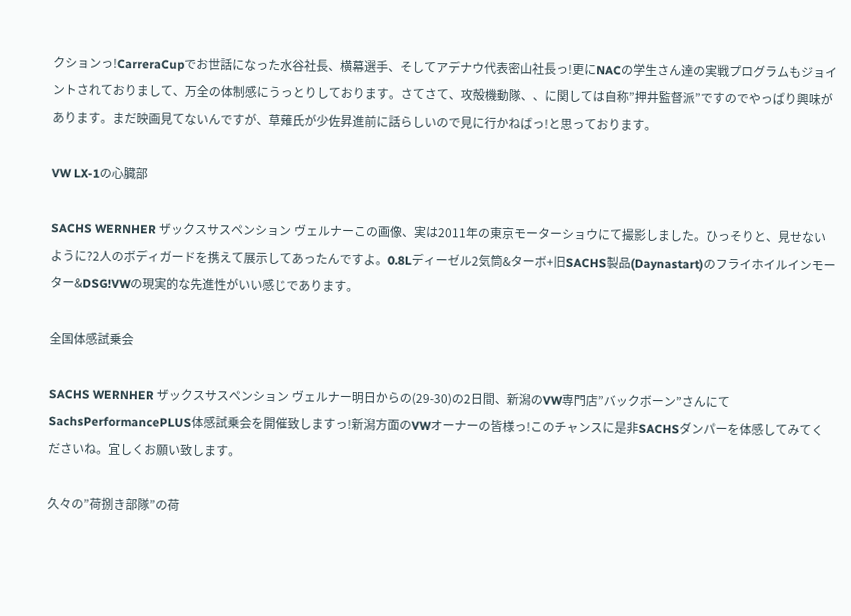クションっ!CarreraCupでお世話になった水谷社長、横幕選手、そしてアデナウ代表密山社長っ!更にNACの学生さん達の実戦プログラムもジョイントされておりまして、万全の体制感にうっとりしております。さてさて、攻殻機動隊、、に関しては自称”押井監督派”ですのでやっぱり興味があります。まだ映画見てないんですが、草薙氏が少佐昇進前に話らしいので見に行かねばっ!と思っております。

VW LX-1の心臓部

SACHS WERNHER ザックスサスペンション ヴェルナーこの画像、実は2011年の東京モーターショウにて撮影しました。ひっそりと、見せないように?2人のボディガードを携えて展示してあったんですよ。0.8Lディーゼル2気筒&ターボ+旧SACHS製品(Daynastart)のフライホイルインモーター&DSG!VWの現実的な先進性がいい感じであります。

全国体感試乗会

SACHS WERNHER ザックスサスペンション ヴェルナー明日からの(29-30)の2日間、新潟のVW専門店”バックボーン”さんにてSachsPerformancePLUS体感試乗会を開催致しますっ!新潟方面のVWオーナーの皆様っ!このチャンスに是非SACHSダンパーを体感してみてくださいね。宜しくお願い致します。

久々の”荷捌き部隊”の荷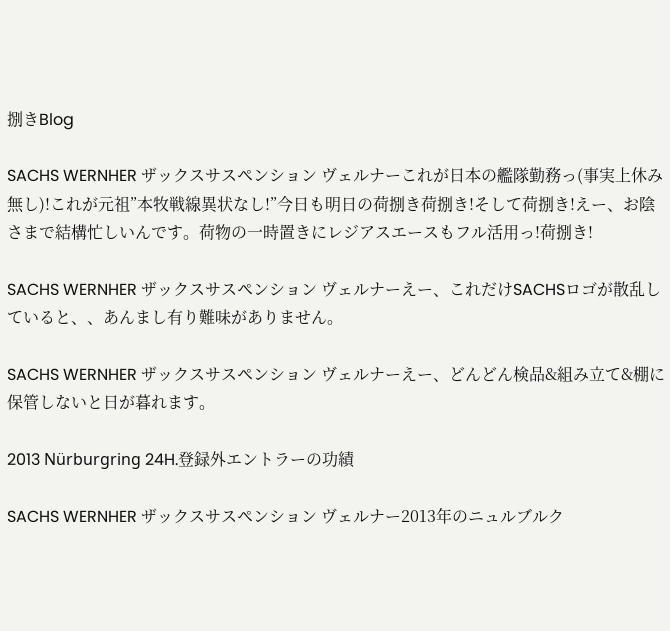捌きBlog

SACHS WERNHER ザックスサスペンション ヴェルナーこれが日本の艦隊勤務っ(事実上休み無し)!これが元祖”本牧戦線異状なし!”今日も明日の荷捌き荷捌き!そして荷捌き!えー、お陰さまで結構忙しいんです。荷物の一時置きにレジアスエースもフル活用っ!荷捌き!

SACHS WERNHER ザックスサスペンション ヴェルナーえー、これだけSACHSロゴが散乱していると、、あんまし有り難味がありません。

SACHS WERNHER ザックスサスペンション ヴェルナーえー、どんどん検品&組み立て&棚に保管しないと日が暮れます。

2013 Nürburgring 24H.登録外エントラーの功績

SACHS WERNHER ザックスサスペンション ヴェルナー2013年のニュルブルク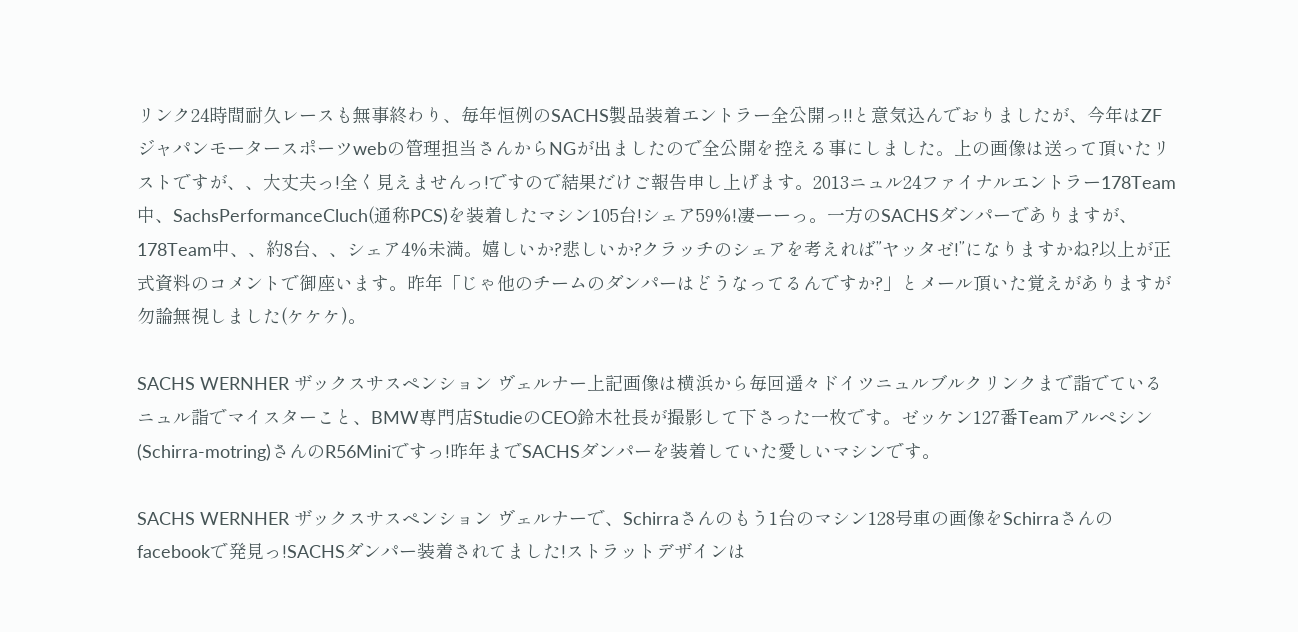リンク24時間耐久レースも無事終わり、毎年恒例のSACHS製品装着エントラー全公開っ!!と意気込んでおりましたが、今年はZFジャパンモータースポーツwebの管理担当さんからNGが出ましたので全公開を控える事にしました。上の画像は送って頂いたリストですが、、大丈夫っ!全く見えませんっ!ですので結果だけご報告申し上げます。2013ニュル24ファイナルエントラー178Team中、SachsPerformanceCluch(通称PCS)を装着したマシン105台!シェア59%!凄ーーっ。一方のSACHSダンパーでありますが、178Team中、、約8台、、シェア4%未満。嬉しいか?悲しいか?クラッチのシェアを考えれば”ヤッタゼ!”になりますかね?以上が正式資料のコメントで御座います。昨年「じゃ他のチームのダンパーはどうなってるんですか?」とメール頂いた覚えがありますが勿論無視しました(ケケケ)。

SACHS WERNHER ザックスサスペンション ヴェルナー上記画像は横浜から毎回遥々ドイツニュルブルクリンクまで詣でているニュル詣でマイスターこと、BMW専門店StudieのCEO鈴木社長が撮影して下さった一枚です。ゼッケン127番Teamアルペシン(Schirra-motring)さんのR56Miniですっ!昨年までSACHSダンパーを装着していた愛しいマシンです。

SACHS WERNHER ザックスサスペンション ヴェルナーで、Schirraさんのもう1台のマシン128号車の画像をSchirraさんのfacebookで発見っ!SACHSダンパー装着されてました!ストラットデザインは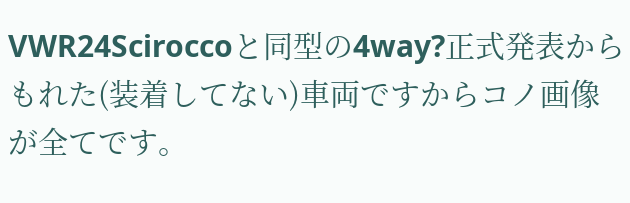VWR24Sciroccoと同型の4way?正式発表からもれた(装着してない)車両ですからコノ画像が全てです。